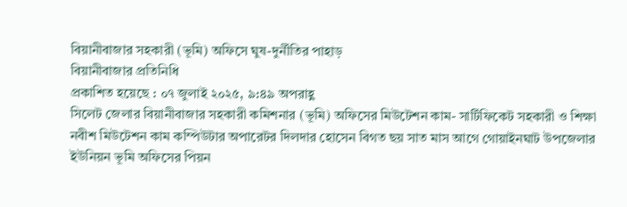বিয়ানীবাজার সহকারী (ভূমি) অফিসে ঘুষ-দুর্নীতির পাহাড়
বিয়ানীবাজার প্রতিনিধি
প্রকাশিত হয়েছে : ০৭ জুলাই ২০২৫, ৯:৪৯ অপরাহ্ণ
সিলেট জেলার বিয়ানীবাজার সহকারী কমিশনার (ভূমি) অফিসের মিউটেশন কাম- সার্টিফিকেট সহকারী ও শিক্ষা নবীশ মিউটেশন কাম কম্পিউটার অপারেটর দিলদার হোসেন বিগত ছয় সাত মাস আগে গোয়াইনঘাট উপজেলার ইউনিয়ন ভূমি অফিসের পিয়ন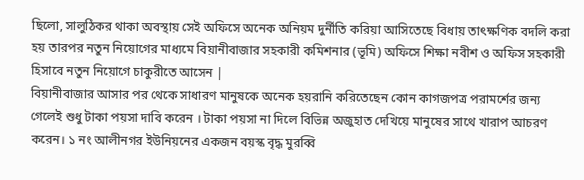ছিলো, সালুঠিকর থাকা অবস্থায় সেই অফিসে অনেক অনিয়ম দুর্নীতি করিয়া আসিতেছে বিধায় তাৎক্ষণিক বদলি করা হয় তারপর নতুন নিয়োগের মাধ্যমে বিয়ানীবাজার সহকারী কমিশনার (ভূমি) অফিসে শিক্ষা নবীশ ও অফিস সহকারী হিসাবে নতুন নিয়োগে চাকুরীতে আসেন |
বিয়ানীবাজার আসার পর থেকে সাধারণ মানুষকে অনেক হয়রানি করিতেছেন কোন কাগজপত্র পরামর্শের জন্য গেলেই শুধু টাকা পয়সা দাবি করেন । টাকা পয়সা না দিলে বিভিন্ন অজুহাত দেখিয়ে মানুষের সাথে খারাপ আচরণ করেন। ১ নং আলীনগর ইউনিয়নের একজন বয়স্ক বৃদ্ধ মুরব্বি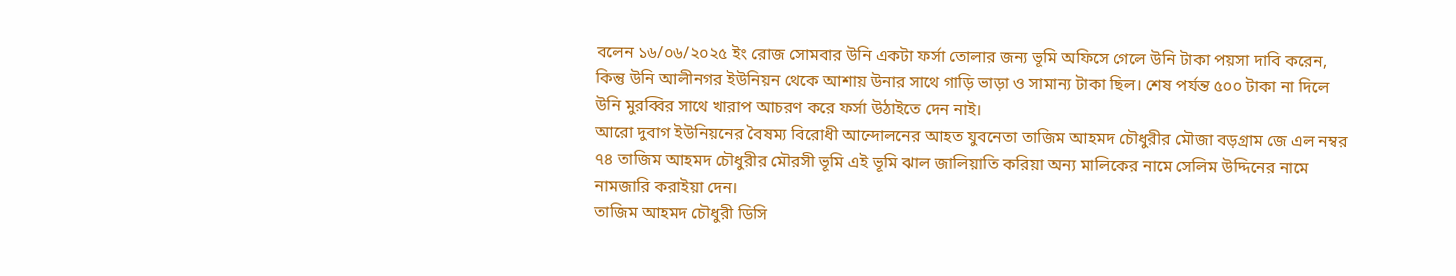বলেন ১৬/০৬/২০২৫ ইং রোজ সোমবার উনি একটা ফর্সা তোলার জন্য ভূমি অফিসে গেলে উনি টাকা পয়সা দাবি করেন, কিন্তু উনি আলীনগর ইউনিয়ন থেকে আশায় উনার সাথে গাড়ি ভাড়া ও সামান্য টাকা ছিল। শেষ পর্যন্ত ৫০০ টাকা না দিলে উনি মুরব্বির সাথে খারাপ আচরণ করে ফর্সা উঠাইতে দেন নাই।
আরো দুবাগ ইউনিয়নের বৈষম্য বিরোধী আন্দোলনের আহত যুবনেতা তাজিম আহমদ চৌধুরীর মৌজা বড়গ্রাম জে এল নম্বর ৭৪ তাজিম আহমদ চৌধুরীর মৌরসী ভূমি এই ভূমি ঝাল জালিয়াতি করিয়া অন্য মালিকের নামে সেলিম উদ্দিনের নামে নামজারি করাইয়া দেন।
তাজিম আহমদ চৌধুরী ডিসি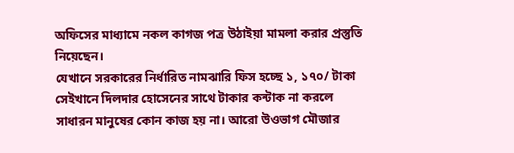অফিসের মাধ্যামে নকল কাগজ পত্র উঠাইয়া মামলা করার প্রস্তুতি নিয়েছেন।
যেখানে সরকারের নির্ধারিত নামঝারি ফিস হচ্ছে ১, ১৭০/ টাকা সেইখানে দিলদার হোসেনের সাথে টাকার কন্টাক না করলে সাধারন মানুষের কোন কাজ হয় না। আরো উওভাগ মৌজার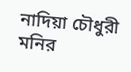নাদিয়া চৌধুরী মনির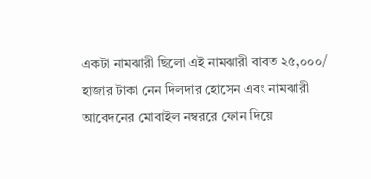একটা নামঝারী ছিলো এই নামঝারী বাবত ২৫,০০০/ হাজার টাকা নেন দিলদার হোসেন এবং নামঝারী আবেদনের মোবাইল নম্বররে ফোন দিয়ে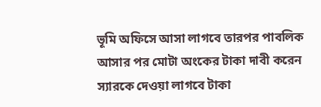ভূমি অফিসে আসা লাগবে তারপর পাবলিক আসার পর মোটা অংকের টাকা দাবী করেন স্যারকে দেওয়া লাগবে টাকা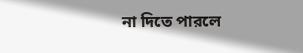না দিতে পারলে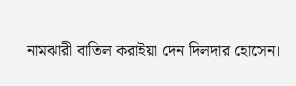নামঝারী বাতিল করাইয়া দেন দিলদার হোসেন।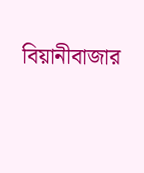বিয়ানীবাজার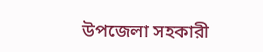উপজেলা সহকারী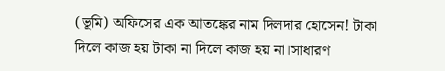(ভূমি) অফিসের এক আতঙ্কের নাম দিলদার হোসেন! টাকা দিলে কাজ হয় টাকা না দিলে কাজ হয় না।সাধারণ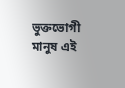ভুক্তভোগী মানুষ এই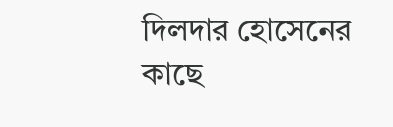দিলদার হোসেনের কাছে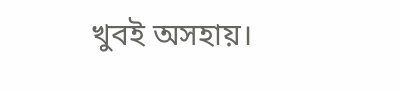খুবই অসহায়।